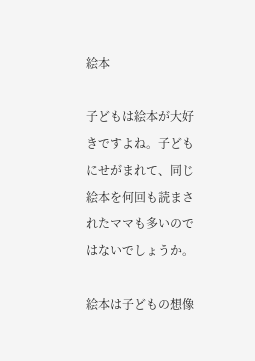絵本

子どもは絵本が大好きですよね。子どもにせがまれて、同じ絵本を何回も読まされたママも多いのではないでしょうか。

絵本は子どもの想像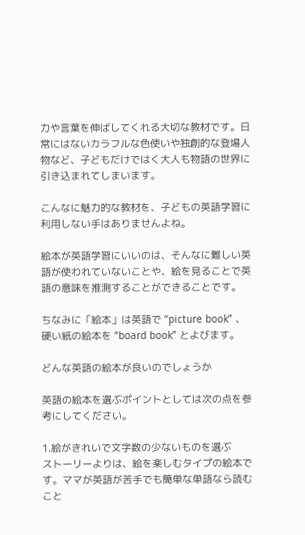力や言葉を伸ばしてくれる大切な教材です。日常にはないカラフルな色使いや独創的な登場人物など、子どもだけではく大人も物語の世界に引き込まれてしまいます。

こんなに魅力的な教材を、子どもの英語学習に利用しない手はありませんよね。

絵本が英語学習にいいのは、そんなに難しい英語が使われていないことや、絵を見ることで英語の意味を推測することができることです。

ちなみに「絵本」は英語で “picture book” 、硬い紙の絵本を “board book” とよびます。

どんな英語の絵本が良いのでしょうか

英語の絵本を選ぶポイントとしては次の点を参考にしてください。

1.絵がきれいで文字数の少ないものを選ぶ
ストーリーよりは、絵を楽しむタイプの絵本です。ママが英語が苦手でも簡単な単語なら読むこと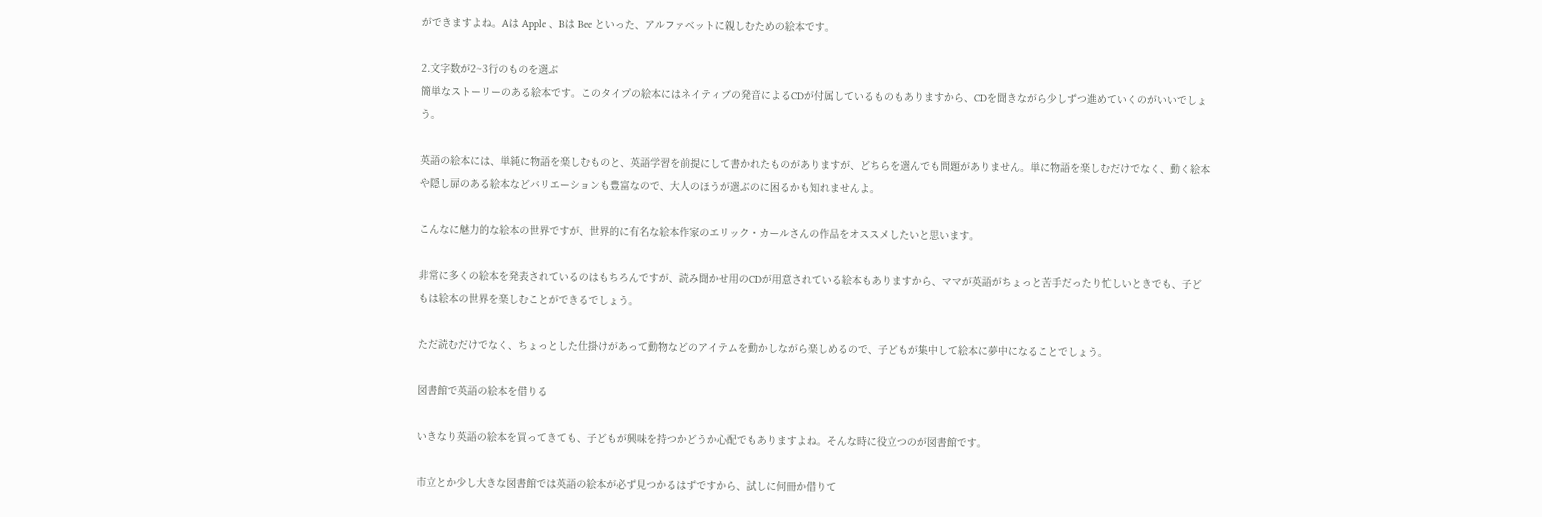ができますよね。Aは Apple 、Bは Bee といった、アルファベットに親しむための絵本です。

2.文字数が2~3行のものを選ぶ
簡単なストーリーのある絵本です。このタイプの絵本にはネイティブの発音によるCDが付属しているものもありますから、CDを聞きながら少しずつ進めていくのがいいでしょう。

英語の絵本には、単純に物語を楽しむものと、英語学習を前提にして書かれたものがありますが、どちらを選んでも問題がありません。単に物語を楽しむだけでなく、動く絵本や隠し扉のある絵本などバリエーションも豊富なので、大人のほうが選ぶのに困るかも知れませんよ。

こんなに魅力的な絵本の世界ですが、世界的に有名な絵本作家のエリック・カールさんの作品をオススメしたいと思います。

非常に多くの絵本を発表されているのはもちろんですが、読み聞かせ用のCDが用意されている絵本もありますから、ママが英語がちょっと苦手だったり忙しいときでも、子どもは絵本の世界を楽しむことができるでしょう。

ただ読むだけでなく、ちょっとした仕掛けがあって動物などのアイテムを動かしながら楽しめるので、子どもが集中して絵本に夢中になることでしょう。

図書館で英語の絵本を借りる

いきなり英語の絵本を買ってきても、子どもが興味を持つかどうか心配でもありますよね。そんな時に役立つのが図書館です。

市立とか少し大きな図書館では英語の絵本が必ず見つかるはずですから、試しに何冊か借りて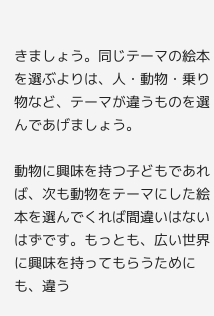きましょう。同じテーマの絵本を選ぶよりは、人・動物・乗り物など、テーマが違うものを選んであげましょう。

動物に興味を持つ子どもであれば、次も動物をテーマにした絵本を選んでくれば間違いはないはずです。もっとも、広い世界に興味を持ってもらうためにも、違う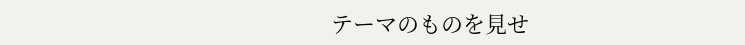テーマのものを見せ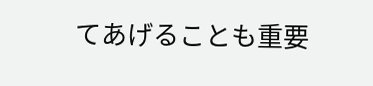てあげることも重要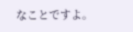なことですよ。